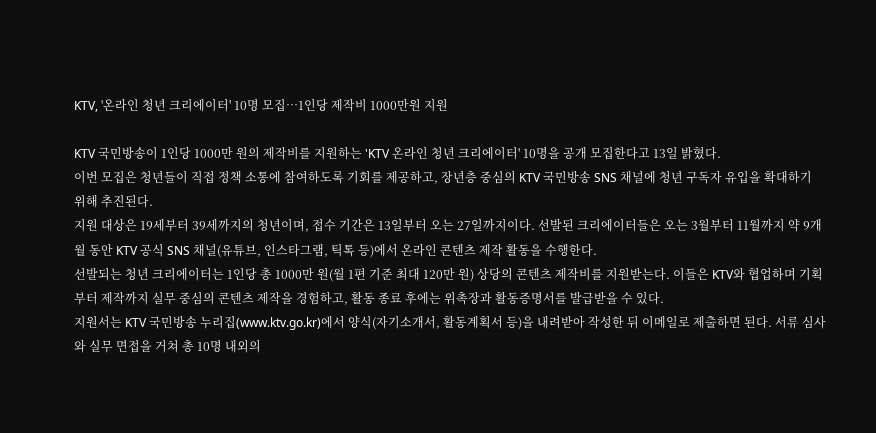KTV, '온라인 청년 크리에이터' 10명 모집…1인당 제작비 1000만원 지원

KTV 국민방송이 1인당 1000만 원의 제작비를 지원하는 'KTV 온라인 청년 크리에이터' 10명을 공개 모집한다고 13일 밝혔다.
이번 모집은 청년들이 직접 정책 소통에 참여하도록 기회를 제공하고, 장년층 중심의 KTV 국민방송 SNS 채널에 청년 구독자 유입을 확대하기 위해 추진된다.
지원 대상은 19세부터 39세까지의 청년이며, 접수 기간은 13일부터 오는 27일까지이다. 선발된 크리에이터들은 오는 3월부터 11월까지 약 9개월 동안 KTV 공식 SNS 채널(유튜브, 인스타그램, 틱톡 등)에서 온라인 콘텐츠 제작 활동을 수행한다.
선발되는 청년 크리에이터는 1인당 총 1000만 원(월 1편 기준 최대 120만 원) 상당의 콘텐츠 제작비를 지원받는다. 이들은 KTV와 협업하며 기획부터 제작까지 실무 중심의 콘텐츠 제작을 경험하고, 활동 종료 후에는 위촉장과 활동증명서를 발급받을 수 있다.
지원서는 KTV 국민방송 누리집(www.ktv.go.kr)에서 양식(자기소개서, 활동계획서 등)을 내려받아 작성한 뒤 이메일로 제출하면 된다. 서류 심사와 실무 면접을 거쳐 총 10명 내외의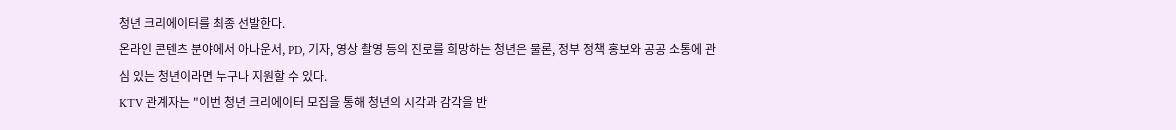청년 크리에이터를 최종 선발한다.
온라인 콘텐츠 분야에서 아나운서, PD, 기자, 영상 촬영 등의 진로를 희망하는 청년은 물론, 정부 정책 홍보와 공공 소통에 관심 있는 청년이라면 누구나 지원할 수 있다.
KTV 관계자는 "이번 청년 크리에이터 모집을 통해 청년의 시각과 감각을 반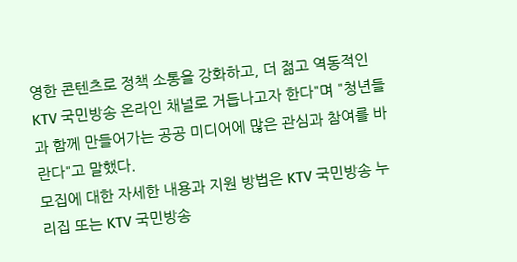영한 콘텐츠로 정책 소통을 강화하고, 더 젊고 역동적인 KTV 국민방송 온라인 채널로 거듭나고자 한다"며 "청년들과 함께 만들어가는 공공 미디어에 많은 관심과 참여를 바란다"고 말했다.
모집에 대한 자세한 내용과 지원 방법은 KTV 국민방송 누리집 또는 KTV 국민방송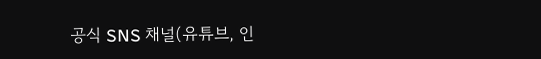공식 SNS 채널(유튜브, 인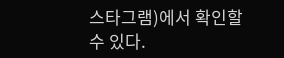스타그램)에서 확인할 수 있다.